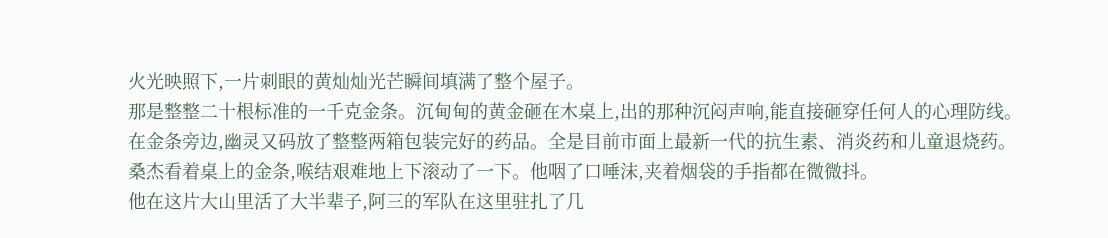火光映照下,一片刺眼的黄灿灿光芒瞬间填满了整个屋子。
那是整整二十根标准的一千克金条。沉甸甸的黄金砸在木桌上,出的那种沉闷声响,能直接砸穿任何人的心理防线。
在金条旁边,幽灵又码放了整整两箱包装完好的药品。全是目前市面上最新一代的抗生素、消炎药和儿童退烧药。
桑杰看着桌上的金条,喉结艰难地上下滚动了一下。他咽了口唾沫,夹着烟袋的手指都在微微抖。
他在这片大山里活了大半辈子,阿三的军队在这里驻扎了几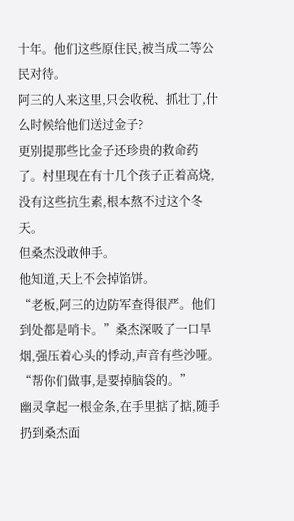十年。他们这些原住民,被当成二等公民对待。
阿三的人来这里,只会收税、抓壮丁,什么时候给他们送过金子?
更别提那些比金子还珍贵的救命药了。村里现在有十几个孩子正着高烧,没有这些抗生素,根本熬不过这个冬天。
但桑杰没敢伸手。
他知道,天上不会掉馅饼。
“老板,阿三的边防军查得很严。他们到处都是哨卡。”桑杰深吸了一口旱烟,强压着心头的悸动,声音有些沙哑。
“帮你们做事,是要掉脑袋的。”
幽灵拿起一根金条,在手里掂了掂,随手扔到桑杰面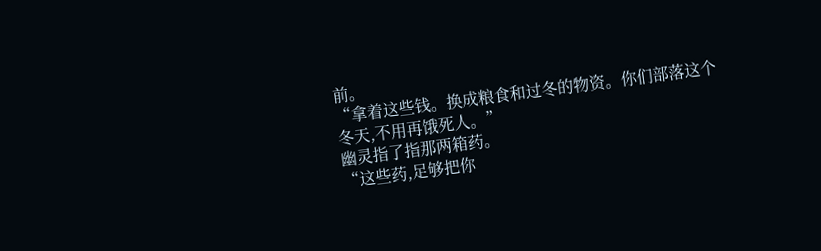前。
“拿着这些钱。换成粮食和过冬的物资。你们部落这个冬天,不用再饿死人。”
幽灵指了指那两箱药。
“这些药,足够把你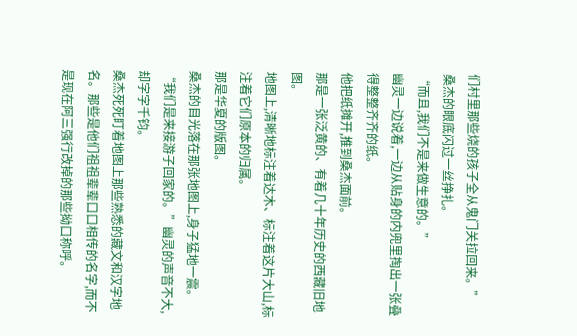们村里那些烧的孩子全从鬼门关拉回来。”
桑杰的眼底闪过一丝挣扎。
“而且,我们不是来做生意的。”
幽灵一边说着,一边从贴身的内兜里掏出一张叠得整整齐齐的纸。
他把纸摊开,推到桑杰面前。
那是一张泛黄的、有着几十年历史的西藏旧地图。
地图上,清晰地标注着达木、标注着这片大山,标注着它们原本的归属。
那是华夏的版图。
桑杰的目光落在那张地图上,身子猛地一震。
“我们是来接游子回家的。”幽灵的声音不大,却字字千钧。
桑杰死死盯着地图上那些熟悉的藏文和汉字地名。那些是他们祖祖辈辈口口相传的名字,而不是现在阿三强行改掉的那些拗口称呼。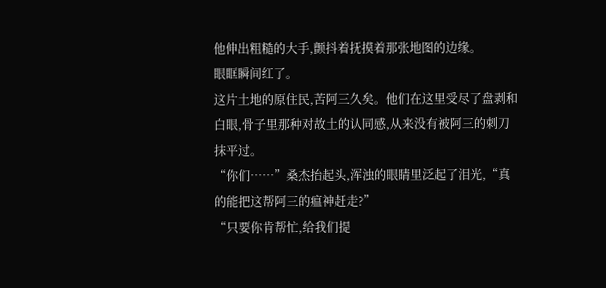他伸出粗糙的大手,颤抖着抚摸着那张地图的边缘。
眼眶瞬间红了。
这片土地的原住民,苦阿三久矣。他们在这里受尽了盘剥和白眼,骨子里那种对故土的认同感,从来没有被阿三的刺刀抹平过。
“你们……”桑杰抬起头,浑浊的眼睛里泛起了泪光,“真的能把这帮阿三的瘟神赶走?”
“只要你肯帮忙,给我们提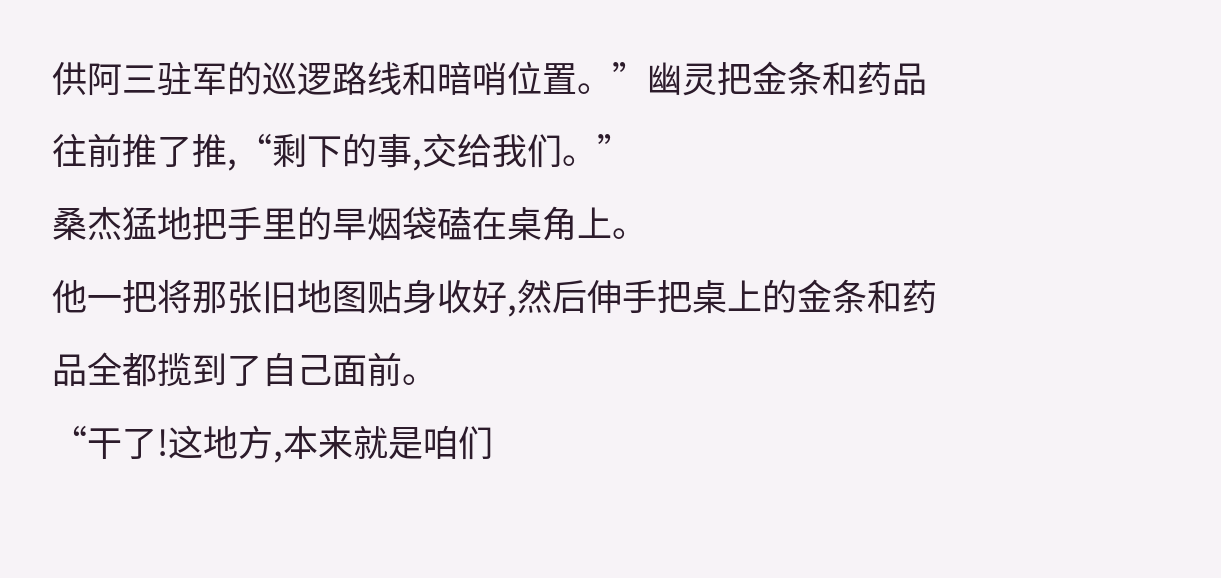供阿三驻军的巡逻路线和暗哨位置。”幽灵把金条和药品往前推了推,“剩下的事,交给我们。”
桑杰猛地把手里的旱烟袋磕在桌角上。
他一把将那张旧地图贴身收好,然后伸手把桌上的金条和药品全都揽到了自己面前。
“干了!这地方,本来就是咱们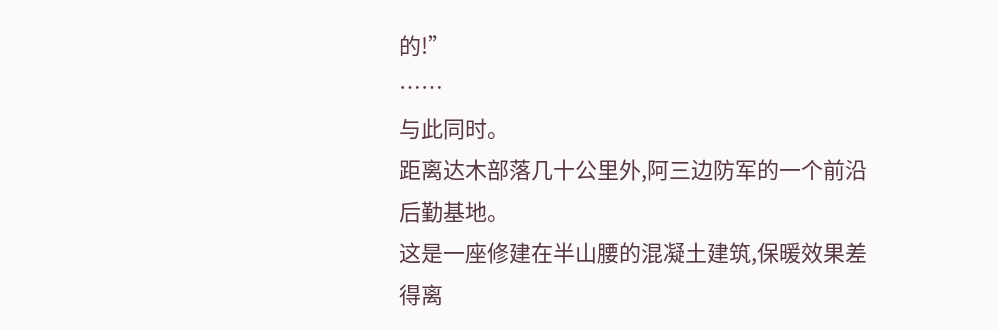的!”
……
与此同时。
距离达木部落几十公里外,阿三边防军的一个前沿后勤基地。
这是一座修建在半山腰的混凝土建筑,保暖效果差得离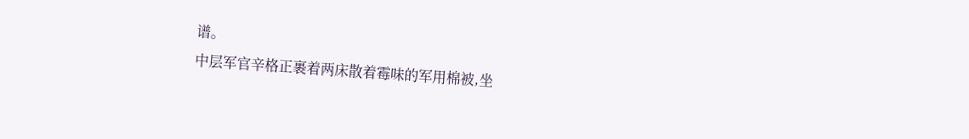谱。
中层军官辛格正裹着两床散着霉味的军用棉被,坐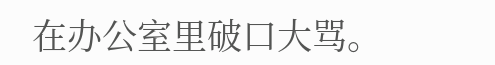在办公室里破口大骂。